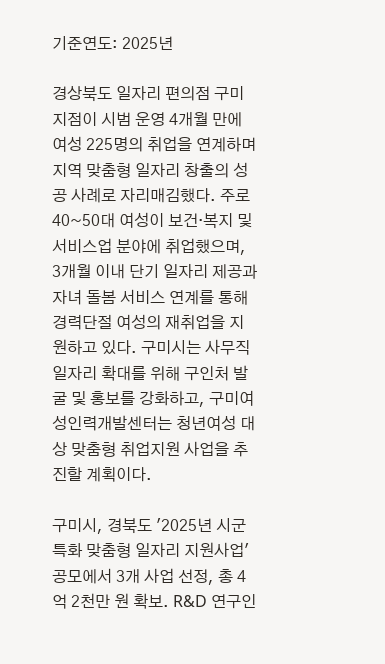기준연도: 2025년

경상북도 일자리 편의점 구미지점이 시범 운영 4개월 만에 여성 225명의 취업을 연계하며 지역 맞춤형 일자리 창출의 성공 사례로 자리매김했다. 주로 40~50대 여성이 보건·복지 및 서비스업 분야에 취업했으며, 3개월 이내 단기 일자리 제공과 자녀 돌봄 서비스 연계를 통해 경력단절 여성의 재취업을 지원하고 있다. 구미시는 사무직 일자리 확대를 위해 구인처 발굴 및 홍보를 강화하고, 구미여성인력개발센터는 청년여성 대상 맞춤형 취업지원 사업을 추진할 계획이다.

구미시, 경북도 '2025년 시군 특화 맞춤형 일자리 지원사업' 공모에서 3개 사업 선정, 총 4억 2천만 원 확보. R&D 연구인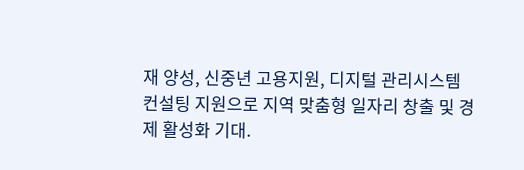재 양성, 신중년 고용지원, 디지털 관리시스템 컨설팅 지원으로 지역 맞춤형 일자리 창출 및 경제 활성화 기대.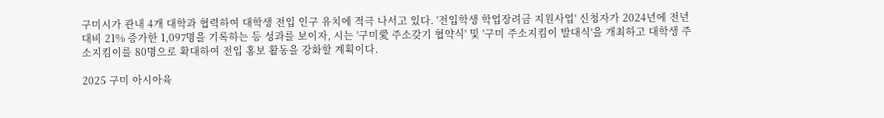구미시가 관내 4개 대학과 협력하여 대학생 전입 인구 유치에 적극 나서고 있다. '전입학생 학업장려금 지원사업' 신청자가 2024년에 전년 대비 21% 증가한 1,097명을 기록하는 등 성과를 보이자, 시는 '구미愛 주소갖기 협약식' 및 '구미 주소지킴이 발대식'을 개최하고 대학생 주소지킴이를 80명으로 확대하여 전입 홍보 활동을 강화할 계획이다.

2025 구미 아시아육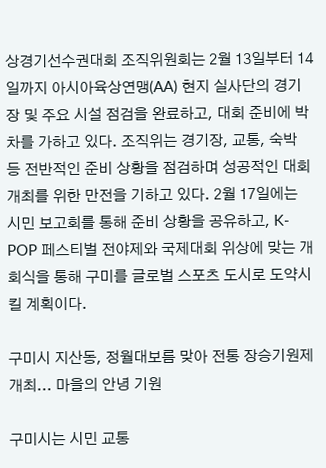상경기선수권대회 조직위원회는 2월 13일부터 14일까지 아시아육상연맹(AA) 현지 실사단의 경기장 및 주요 시설 점검을 완료하고, 대회 준비에 박차를 가하고 있다. 조직위는 경기장, 교통, 숙박 등 전반적인 준비 상황을 점검하며 성공적인 대회 개최를 위한 만전을 기하고 있다. 2월 17일에는 시민 보고회를 통해 준비 상황을 공유하고, K-POP 페스티벌 전야제와 국제대회 위상에 맞는 개회식을 통해 구미를 글로벌 스포츠 도시로 도약시킬 계획이다.

구미시 지산동, 정월대보름 맞아 전통 장승기원제 개최... 마을의 안녕 기원

구미시는 시민 교통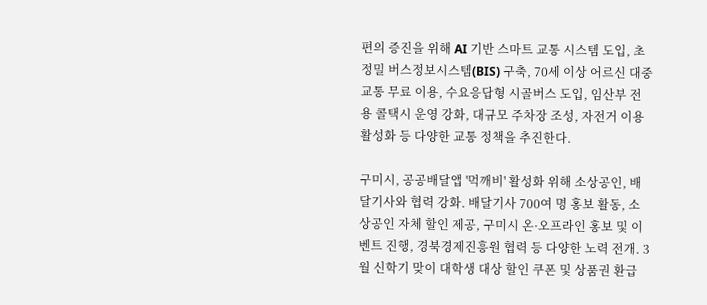편의 증진을 위해 AI 기반 스마트 교통 시스템 도입, 초정밀 버스정보시스템(BIS) 구축, 70세 이상 어르신 대중교통 무료 이용, 수요응답형 시골버스 도입, 임산부 전용 콜택시 운영 강화, 대규모 주차장 조성, 자전거 이용 활성화 등 다양한 교통 정책을 추진한다.

구미시, 공공배달앱 '먹깨비' 활성화 위해 소상공인, 배달기사와 협력 강화. 배달기사 700여 명 홍보 활동, 소상공인 자체 할인 제공, 구미시 온·오프라인 홍보 및 이벤트 진행, 경북경제진흥원 협력 등 다양한 노력 전개. 3월 신학기 맞이 대학생 대상 할인 쿠폰 및 상품권 환급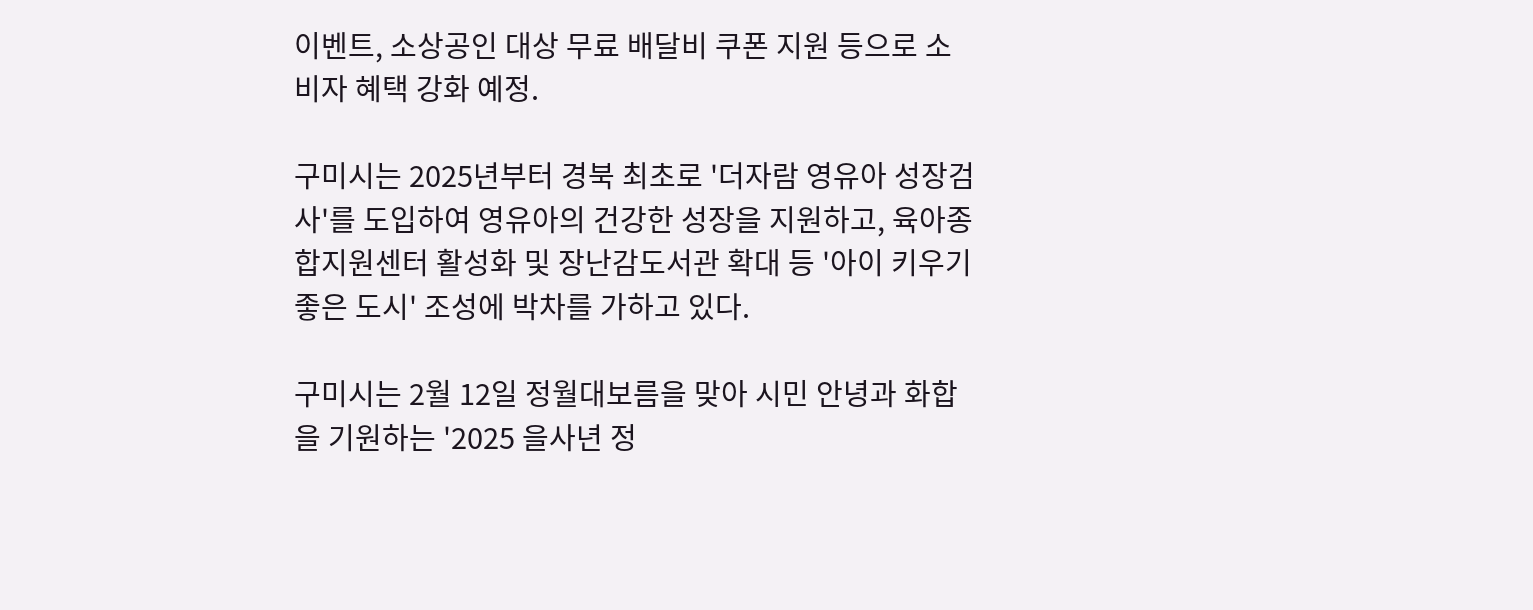이벤트, 소상공인 대상 무료 배달비 쿠폰 지원 등으로 소비자 혜택 강화 예정.

구미시는 2025년부터 경북 최초로 '더자람 영유아 성장검사'를 도입하여 영유아의 건강한 성장을 지원하고, 육아종합지원센터 활성화 및 장난감도서관 확대 등 '아이 키우기 좋은 도시' 조성에 박차를 가하고 있다.

구미시는 2월 12일 정월대보름을 맞아 시민 안녕과 화합을 기원하는 '2025 을사년 정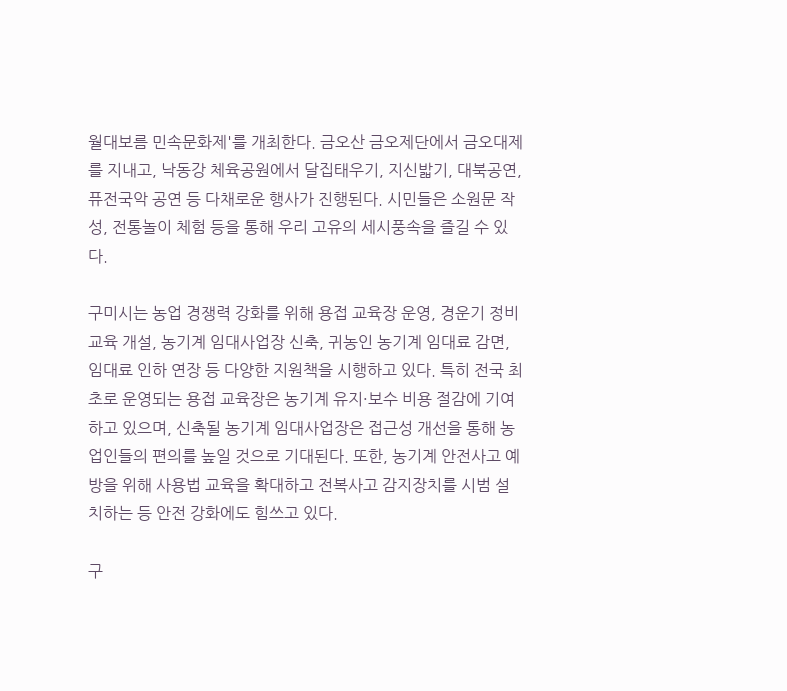월대보름 민속문화제'를 개최한다. 금오산 금오제단에서 금오대제를 지내고, 낙동강 체육공원에서 달집태우기, 지신밟기, 대북공연, 퓨전국악 공연 등 다채로운 행사가 진행된다. 시민들은 소원문 작성, 전통놀이 체험 등을 통해 우리 고유의 세시풍속을 즐길 수 있다.

구미시는 농업 경쟁력 강화를 위해 용접 교육장 운영, 경운기 정비 교육 개설, 농기계 임대사업장 신축, 귀농인 농기계 임대료 감면, 임대료 인하 연장 등 다양한 지원책을 시행하고 있다. 특히 전국 최초로 운영되는 용접 교육장은 농기계 유지·보수 비용 절감에 기여하고 있으며, 신축될 농기계 임대사업장은 접근성 개선을 통해 농업인들의 편의를 높일 것으로 기대된다. 또한, 농기계 안전사고 예방을 위해 사용법 교육을 확대하고 전복사고 감지장치를 시범 설치하는 등 안전 강화에도 힘쓰고 있다.

구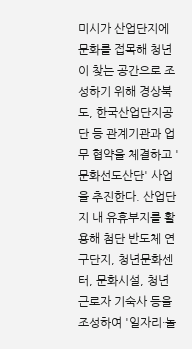미시가 산업단지에 문화를 접목해 청년이 찾는 공간으로 조성하기 위해 경상북도, 한국산업단지공단 등 관계기관과 업무 협약을 체결하고 '문화선도산단' 사업을 추진한다. 산업단지 내 유휴부지를 활용해 첨단 반도체 연구단지, 청년문화센터, 문화시설, 청년 근로자 기숙사 등을 조성하여 '일자리·놀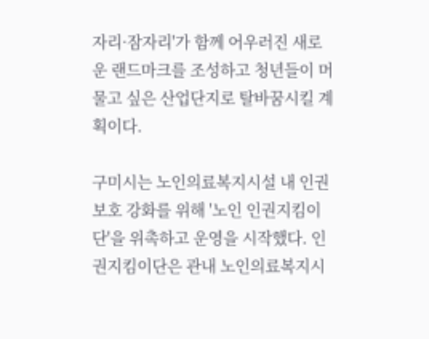자리·잠자리'가 함께 어우러진 새로운 랜드마크를 조성하고 청년들이 머물고 싶은 산업단지로 탈바꿈시킬 계획이다.

구미시는 노인의료복지시설 내 인권 보호 강화를 위해 '노인 인권지킴이단'을 위촉하고 운영을 시작했다. 인권지킴이단은 관내 노인의료복지시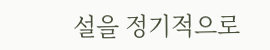설을 정기적으로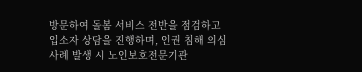방문하여 돌봄 서비스 전반을 점검하고 입소자 상담을 진행하며, 인권 침해 의심 사례 발생 시 노인보호전문기관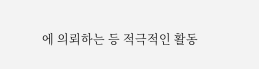에 의뢰하는 등 적극적인 활동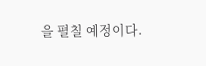을 펼칠 예정이다.